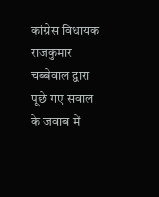कांग्रेस विधायक राजकुमार चब्बेवाल द्वारा पूछे गए सवाल के जवाब में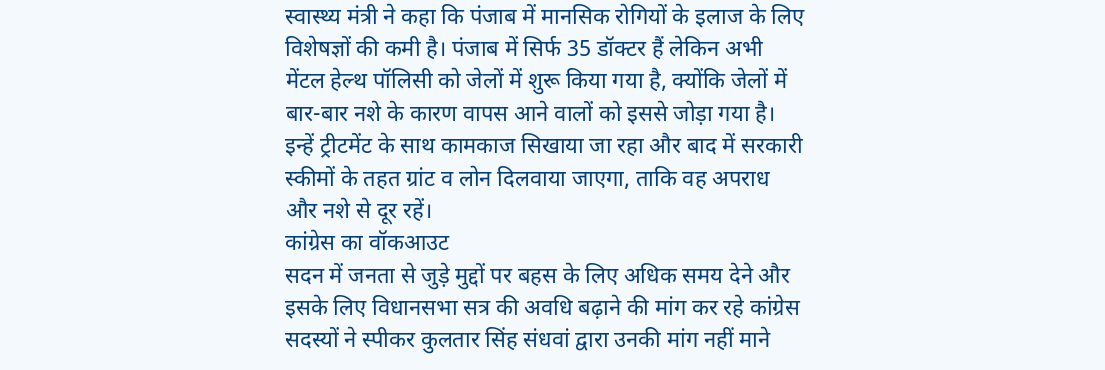स्वास्थ्य मंत्री ने कहा कि पंजाब में मानसिक रोगियों के इलाज के लिए विशेषज्ञों की कमी है। पंजाब में सिर्फ 35 डॉक्टर हैं लेकिन अभी मेंटल हेल्थ पॉलिसी को जेलों में शुरू किया गया है, क्योंकि जेलों में बार-बार नशे के कारण वापस आने वालों को इससे जोड़ा गया है। इन्हें ट्रीटमेंट के साथ कामकाज सिखाया जा रहा और बाद में सरकारी स्कीमों के तहत ग्रांट व लोन दिलवाया जाएगा, ताकि वह अपराध और नशे से दूर रहें।
कांग्रेस का वॉकआउट
सदन में जनता से जुड़े मुद्दों पर बहस के लिए अधिक समय देने और इसके लिए विधानसभा सत्र की अवधि बढ़ाने की मांग कर रहे कांग्रेस सदस्यों ने स्पीकर कुलतार सिंह संधवां द्वारा उनकी मांग नहीं माने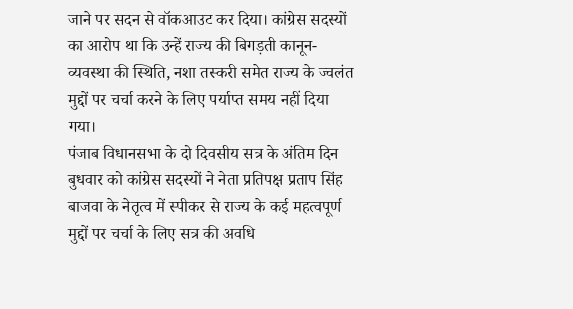जाने पर सदन से वॉकआउट कर दिया। कांग्रेस सदस्यों का आरोप था कि उन्हें राज्य की बिगड़ती कानून-व्यवस्था की स्थिति, नशा तस्करी समेत राज्य के ज्वलंत मुद्दों पर चर्चा करने के लिए पर्याप्त समय नहीं दिया गया।
पंजाब विधानसभा के दो दिवसीय सत्र के अंतिम दिन बुधवार को कांग्रेस सदस्यों ने नेता प्रतिपक्ष प्रताप सिंह बाजवा के नेतृत्व में स्पीकर से राज्य के कई महत्वपूर्ण मुद्दों पर चर्चा के लिए सत्र की अवधि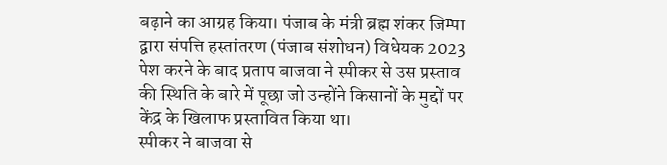बढ़ाने का आग्रह किया। पंजाब के मंत्री ब्रह्म शंकर जिम्पा द्वारा संपत्ति हस्तांतरण (पंजाब संशोधन) विधेयक 2023 पेश करने के बाद प्रताप बाजवा ने स्पीकर से उस प्रस्ताव की स्थिति के बारे में पूछा जो उन्होंने किसानों के मुद्दों पर केंद्र के खिलाफ प्रस्तावित किया था।
स्पीकर ने बाजवा से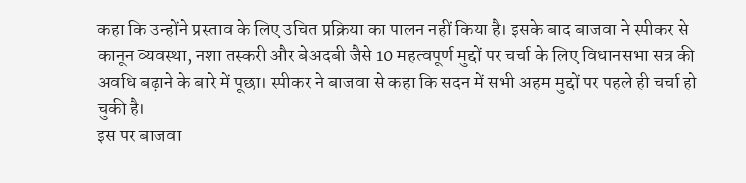कहा कि उन्होंने प्रस्ताव के लिए उचित प्रक्रिया का पालन नहीं किया है। इसके बाद बाजवा ने स्पीकर से कानून व्यवस्था, नशा तस्करी और बेअदबी जैसे 10 महत्वपूर्ण मुद्दों पर चर्चा के लिए विधानसभा सत्र की अवधि बढ़ाने के बारे में पूछा। स्पीकर ने बाजवा से कहा कि सदन में सभी अहम मुद्दों पर पहले ही चर्चा हो चुकी है।
इस पर बाजवा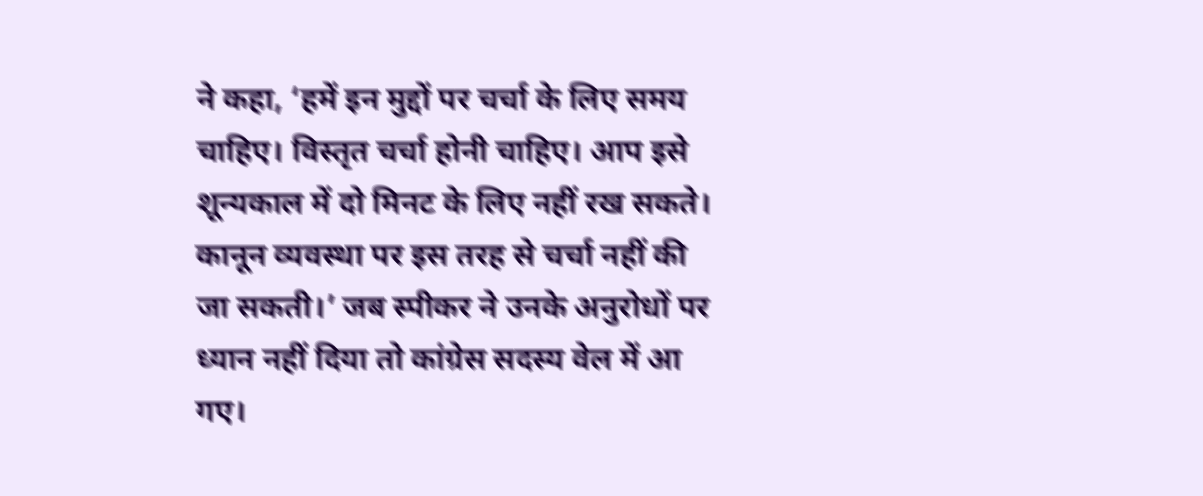ने कहा, ‘हमें इन मुद्दों पर चर्चा के लिए समय चाहिए। विस्तृत चर्चा होनी चाहिए। आप इसे शून्यकाल में दो मिनट के लिए नहीं रख सकते। कानून व्यवस्था पर इस तरह से चर्चा नहीं की जा सकती।’ जब स्पीकर ने उनके अनुरोधों पर ध्यान नहीं दिया तो कांग्रेस सदस्य वेल में आ गए।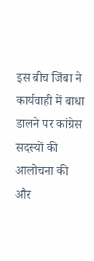इस बीच जिंबा ने कार्यवाही में बाधा डालने पर कांग्रेस सदस्यों की आलोचना की और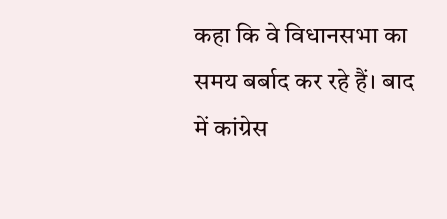कहा कि वे विधानसभा का समय बर्बाद कर रहे हैं। बाद में कांग्रेस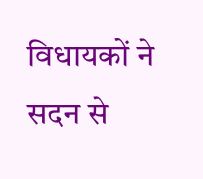विधायकों ने सदन से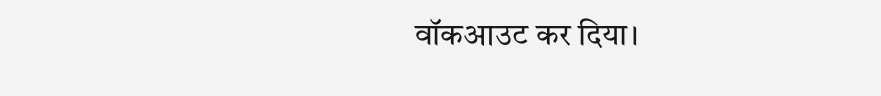वॉकआउट कर दिया।